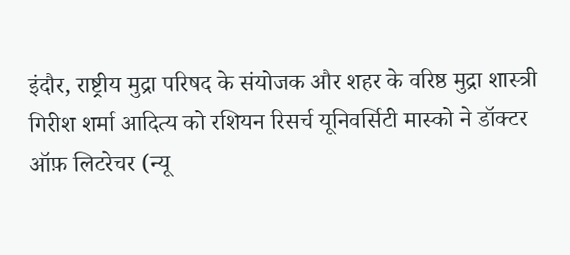इंदौर, राष्ट्रीय मुद्रा परिषद के संयोजक और शहर के वरिष्ठ मुद्रा शास्त्री गिरीश शर्मा आदित्य को रशियन रिसर्च यूनिवर्सिटी मास्को ने डॉक्टर ऑफ़ लिटरेचर (न्यू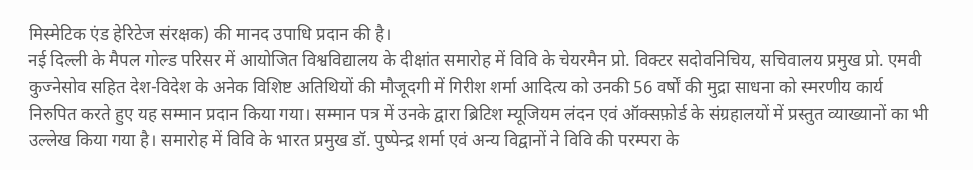मिस्मेटिक एंड हेरिटेज संरक्षक) की मानद उपाधि प्रदान की है।
नई दिल्ली के मैपल गोल्ड परिसर में आयोजित विश्वविद्यालय के दीक्षांत समारोह में विवि के चेयरमैन प्रो. विक्टर सदोवनिचिय, सचिवालय प्रमुख प्रो. एमवी कुज्नेसोव सहित देश-विदेश के अनेक विशिष्ट अतिथियों की मौजूदगी में गिरीश शर्मा आदित्य को उनकी 56 वर्षों की मुद्रा साधना को स्मरणीय कार्य निरुपित करते हुए यह सम्मान प्रदान किया गया। सम्मान पत्र में उनके द्वारा ब्रिटिश म्यूजियम लंदन एवं ऑक्सफ़ोर्ड के संग्रहालयों में प्रस्तुत व्याख्यानों का भी उल्लेख किया गया है। समारोह में विवि के भारत प्रमुख डॉ. पुष्पेन्द्र शर्मा एवं अन्य विद्वानों ने विवि की परम्परा के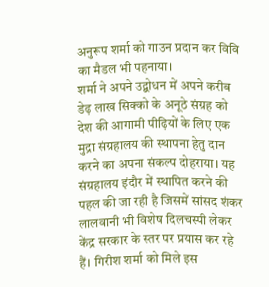अनुरूप शर्मा को गाउन प्रदान कर विवि का मैडल भी पहनाया।
शर्मा ने अपने उद्बोधन में अपने करीब डेढ़ लाख सिक्को के अनूठे संग्रह को देश की आगामी पीढ़ियों के लिए एक मुद्रा संग्रहालय की स्थापना हेतु दान करने का अपना संकल्प दोहराया। यह संग्रहालय इंदौर में स्थापित करने की पहल की जा रही है जिसमें सांसद शंकर लालवानी भी विशेष दिलचस्पी लेकर केंद्र सरकार के स्तर पर प्रयास कर रहे हैं। गिरीश शर्मा को मिले इस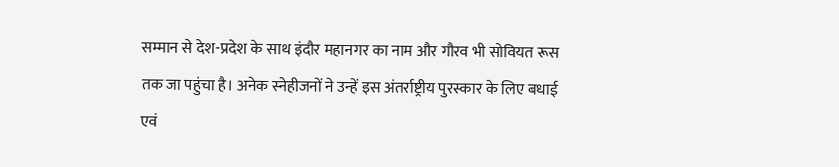सम्मान से देश-प्रदेश के साथ इंदौर महानगर का नाम और गौरव भी सोवियत रूस तक जा पहुंचा है। अनेक स्नेहीजनों ने उन्हें इस अंतर्राष्ट्रीय पुरस्कार के लिए बधाई एवं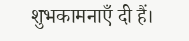शुभकामनाएँ दी हैं।